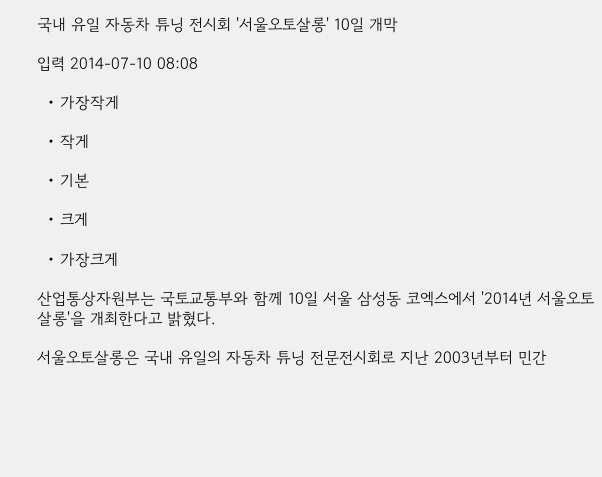국내 유일 자동차 튜닝 전시회 '서울오토살롱' 10일 개막

입력 2014-07-10 08:08

  • 가장작게

  • 작게

  • 기본

  • 크게

  • 가장크게

산업통상자원부는 국토교통부와 함께 10일 서울 삼성동 코엑스에서 '2014년 서울오토살롱'을 개최한다고 밝혔다.

서울오토살롱은 국내 유일의 자동차 튜닝 전문전시회로 지난 2003년부터 민간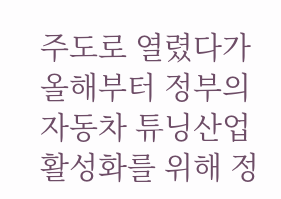주도로 열렸다가 올해부터 정부의 자동차 튜닝산업 활성화를 위해 정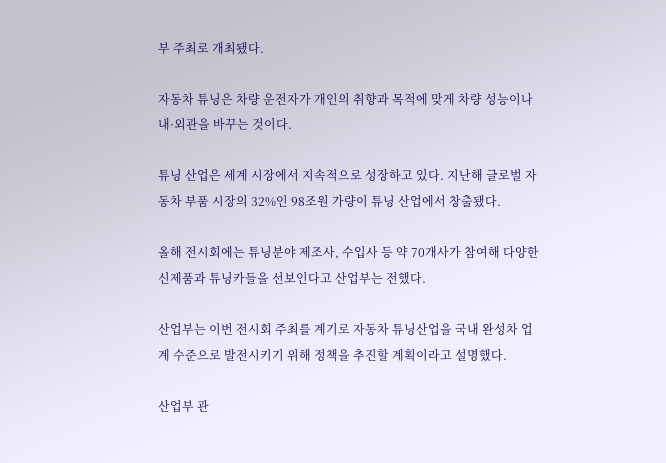부 주최로 개최됐다.

자동차 튜닝은 차량 운전자가 개인의 취향과 목적에 맞게 차량 성능이나 내·외관을 바꾸는 것이다.

튜닝 산업은 세계 시장에서 지속적으로 성장하고 있다. 지난해 글로벌 자동차 부품 시장의 32%인 98조원 가량이 튜닝 산업에서 창출됐다.

올해 전시회에는 튜닝분야 제조사, 수입사 등 약 70개사가 참여해 다양한 신제품과 튜닝카들을 선보인다고 산업부는 전했다.

산업부는 이번 전시회 주최를 계기로 자동차 튜닝산업을 국내 완성차 업계 수준으로 발전시키기 위해 정책을 추진할 계획이라고 설명했다.

산업부 관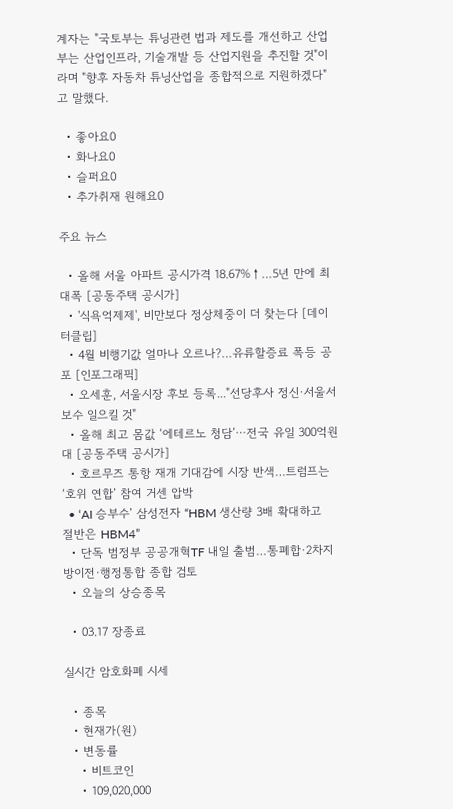계자는 "국토부는 튜닝관련 법과 제도를 개선하고 산업부는 산업인프라, 기술개발 등 산업지원을 추진할 것"이라며 "향후 자동차 튜닝산업을 종합적으로 지원하겠다"고 말했다.

  • 좋아요0
  • 화나요0
  • 슬퍼요0
  • 추가취재 원해요0

주요 뉴스

  • 올해 서울 아파트 공시가격 18.67%↑…5년 만에 최대폭 [공동주택 공시가]
  • '식욕억제제', 비만보다 정상체중이 더 찾는다 [데이터클립]
  • 4월 비행기값 얼마나 오르나?…유류할증료 폭등 공포 [인포그래픽]
  • 오세훈, 서울시장 후보 등록..."선당후사 정신·서울서 보수 일으킬 것"
  • 올해 최고 몸값 ‘에테르노 청담’⋯전국 유일 300억원대 [공동주택 공시가]
  • 호르무즈 통항 재개 기대감에 시장 반색…트럼프는 ‘호위 연합’ 참여 거센 압박
  • ‘AI 승부수’ 삼성전자 “HBM 생산량 3배 확대하고 절반은 HBM4”
  • 단독 범정부 공공개혁TF 내일 출범…통폐합·2차지방이전·행정통합 종합 검토
  • 오늘의 상승종목

  • 03.17 장종료

실시간 암호화폐 시세

  • 종목
  • 현재가(원)
  • 변동률
    • 비트코인
    • 109,020,000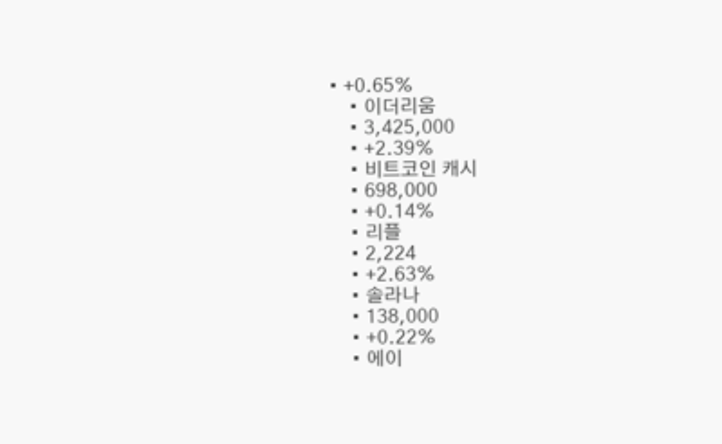• +0.65%
    • 이더리움
    • 3,425,000
    • +2.39%
    • 비트코인 캐시
    • 698,000
    • +0.14%
    • 리플
    • 2,224
    • +2.63%
    • 솔라나
    • 138,000
    • +0.22%
    • 에이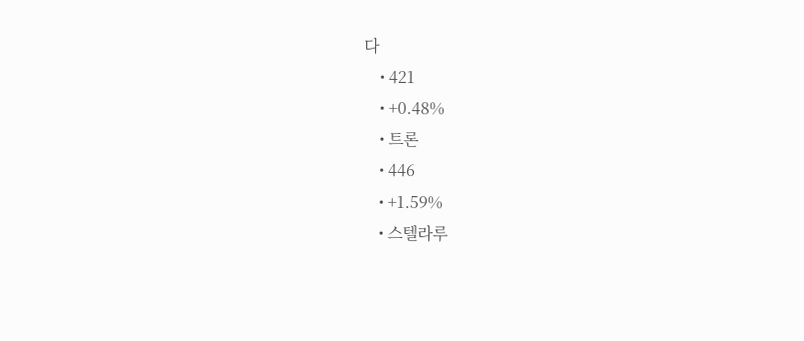다
    • 421
    • +0.48%
    • 트론
    • 446
    • +1.59%
    • 스텔라루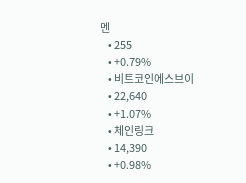멘
    • 255
    • +0.79%
    • 비트코인에스브이
    • 22,640
    • +1.07%
    • 체인링크
    • 14,390
    • +0.98%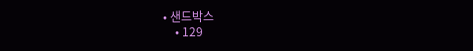• 샌드박스
    • 129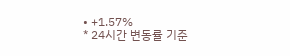• +1.57%
* 24시간 변동률 기준